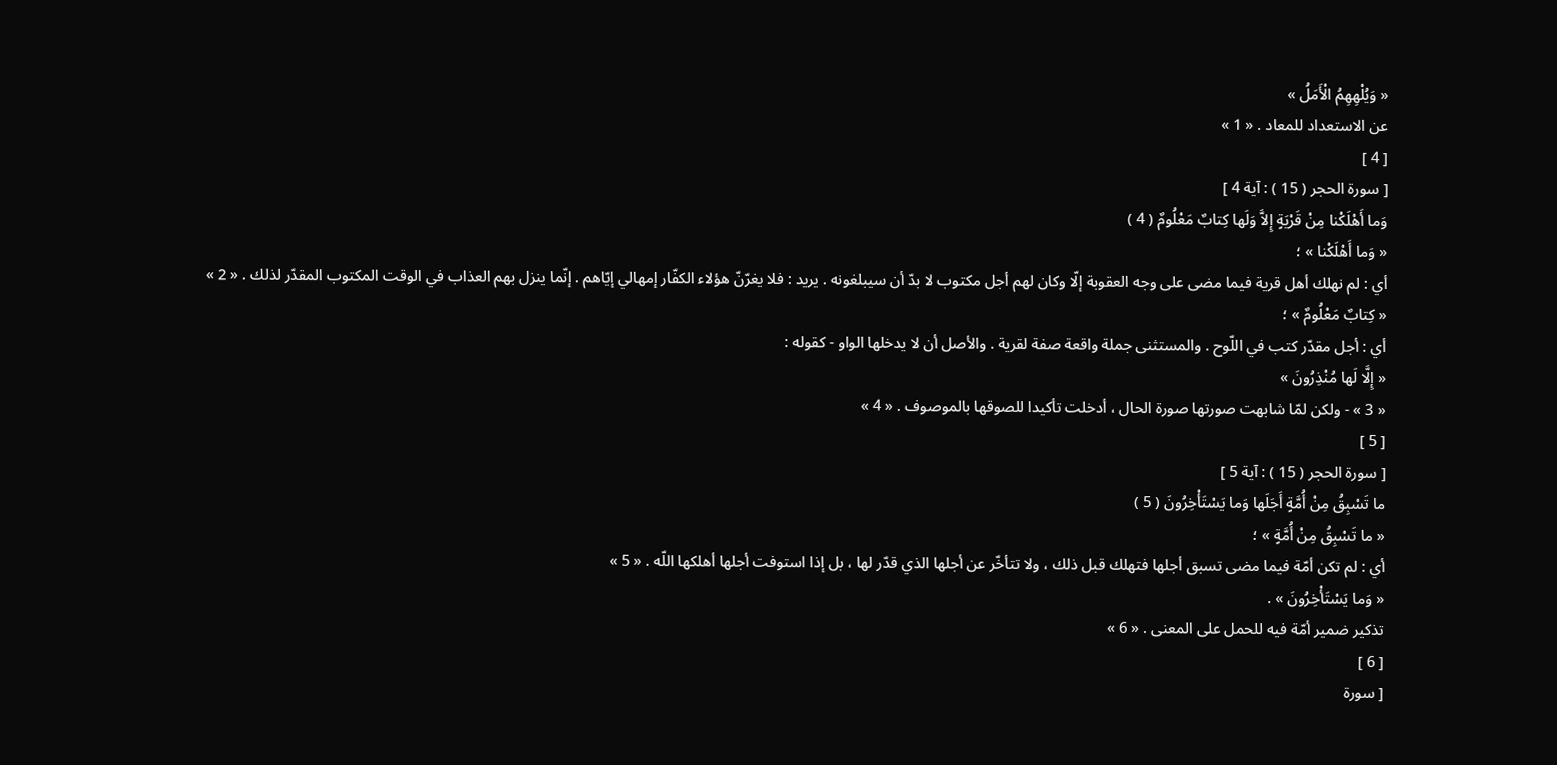« وَيُلْهِهِمُ الْأَمَلُ »
عن الاستعداد للمعاد . « 1 »
[ 4 ]
[ سورة الحجر ( 15 ) : آية 4 ]
وَما أَهْلَكْنا مِنْ قَرْيَةٍ إِلاَّ وَلَها كِتابٌ مَعْلُومٌ ( 4 )
« وَما أَهْلَكْنا » ؛
أي : لم نهلك أهل قرية فيما مضى على وجه العقوبة إلّا وكان لهم أجل مكتوب لا بدّ أن سيبلغونه . يريد : فلا يغرّنّ هؤلاء الكفّار إمهالي إيّاهم . إنّما ينزل بهم العذاب في الوقت المكتوب المقدّر لذلك . « 2 »
« كِتابٌ مَعْلُومٌ » ؛
أي : أجل مقدّر كتب في اللّوح . والمستثنى جملة واقعة صفة لقرية . والأصل أن لا يدخلها الواو - كقوله :
« إِلَّا لَها مُنْذِرُونَ »
« 3 » - ولكن لمّا شابهت صورتها صورة الحال ، أدخلت تأكيدا للصوقها بالموصوف . « 4 »
[ 5 ]
[ سورة الحجر ( 15 ) : آية 5 ]
ما تَسْبِقُ مِنْ أُمَّةٍ أَجَلَها وَما يَسْتَأْخِرُونَ ( 5 )
« ما تَسْبِقُ مِنْ أُمَّةٍ » ؛
أي : لم تكن أمّة فيما مضى تسبق أجلها فتهلك قبل ذلك ، ولا تتأخّر عن أجلها الذي قدّر لها ، بل إذا استوفت أجلها أهلكها اللّه . « 5 »
« وَما يَسْتَأْخِرُونَ » .
تذكير ضمير أمّة فيه للحمل على المعنى . « 6 »
[ 6 ]
[ سورة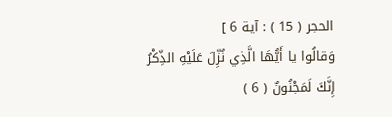الحجر ( 15 ) : آية 6 ]
وَقالُوا يا أَيُّهَا الَّذِي نُزِّلَ عَلَيْهِ الذِّكْرُ إِنَّكَ لَمَجْنُونٌ ( 6 )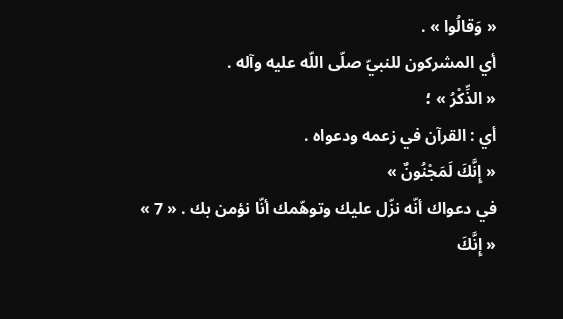« وَقالُوا » .
أي المشركون للنبيّ صلّى اللّه عليه وآله .
« الذِّكْرُ » ؛
أي : القرآن في زعمه ودعواه .
« إِنَّكَ لَمَجْنُونٌ »
في دعواك أنّه نزّل عليك وتوهّمك أنّا نؤمن بك . « 7 »
« إِنَّكَ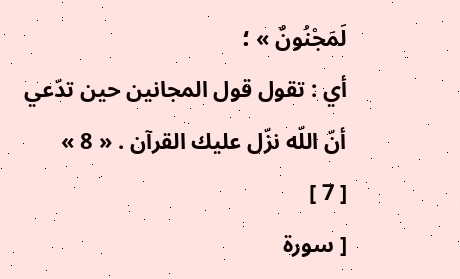لَمَجْنُونٌ » ؛
أي : تقول قول المجانين حين تدّعي أنّ اللّه نزّل عليك القرآن . « 8 »
[ 7 ]
[ سورة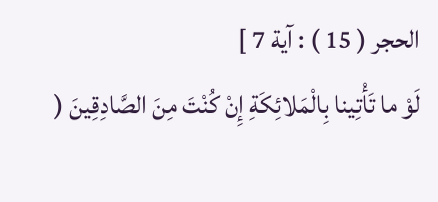الحجر ( 15 ) : آية 7 ]
لَوْ ما تَأْتِينا بِالْمَلائِكَةِ إِنْ كُنْتَ مِنَ الصَّادِقِينَ (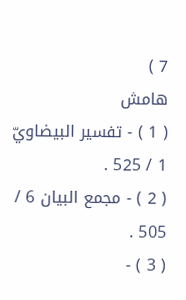7 )
هامش
( 1 ) - تفسير البيضاويّ 1 / 525 .
( 2 ) - مجمع البيان 6 / 505 .
( 3 ) -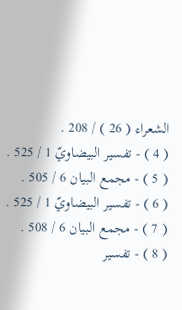الشعراء ( 26 ) / 208 .
( 4 ) - تفسير البيضاويّ 1 / 525 .
( 5 ) - مجمع البيان 6 / 505 .
( 6 ) - تفسير البيضاويّ 1 / 525 .
( 7 ) - مجمع البيان 6 / 508 .
( 8 ) - تفسير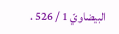البيضاويّ 1 / 526 .